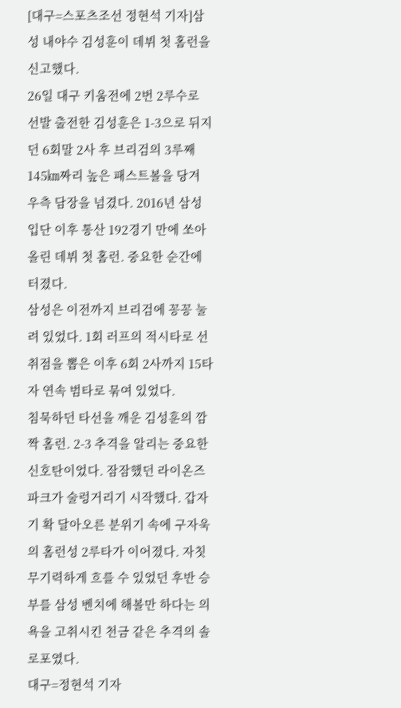[대구=스포츠조선 정현석 기자]삼성 내야수 김성훈이 데뷔 첫 홈런을 신고했다.
26일 대구 키움전에 2번 2루수로 선발 출전한 김성훈은 1-3으로 뒤지던 6회말 2사 후 브리검의 3루째 145㎞짜리 높은 패스트볼을 당겨 우측 담장을 넘겼다. 2016년 삼성 입단 이후 통산 192경기 만에 쏘아올린 데뷔 첫 홈런. 중요한 순간에 터졌다.
삼성은 이전까지 브리검에 꽁꽁 눌려 있었다. 1회 러프의 적시타로 선취점을 뽑은 이후 6회 2사까지 15타자 연속 범타로 묶여 있었다.
침묵하던 타선을 깨운 김성훈의 깜짝 홈런. 2-3 추격을 알리는 중요한 신호탄이었다. 잠잠했던 라이온즈파크가 술렁거리기 시작했다. 갑자기 확 달아오른 분위기 속에 구자욱의 홈런성 2루타가 이어졌다. 자칫 무기력하게 흐를 수 있었던 후반 승부를 삼성 벤치에 해볼만 하다는 의욕을 고취시킨 천금 같은 추격의 솔로포였다.
대구=정현석 기자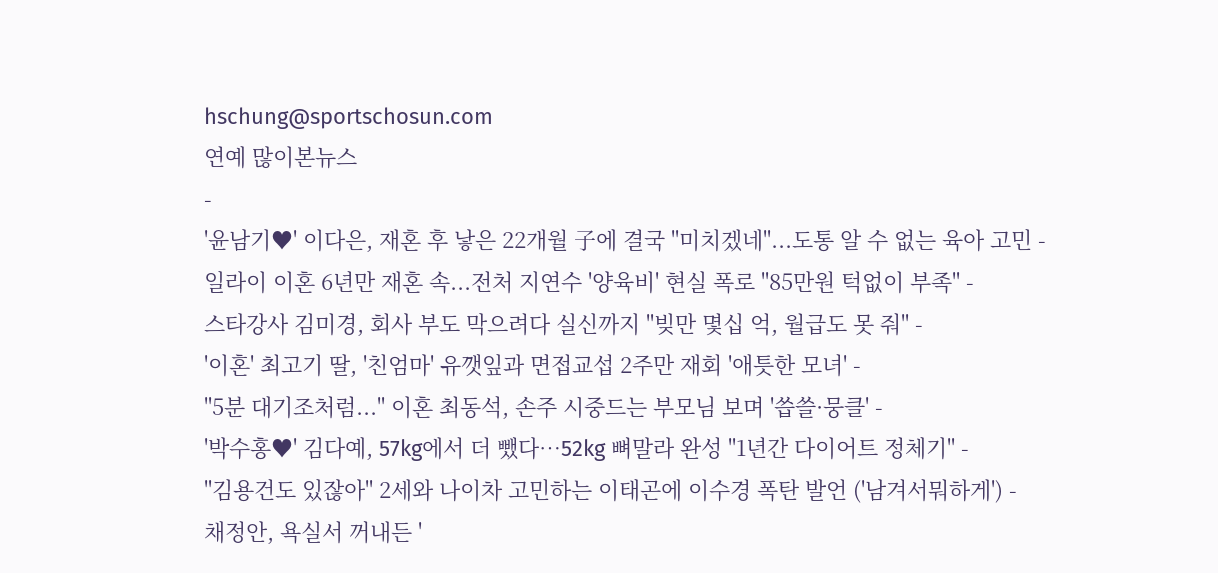hschung@sportschosun.com
연예 많이본뉴스
-
'윤남기♥' 이다은, 재혼 후 낳은 22개월 子에 결국 "미치겠네"...도통 알 수 없는 육아 고민 -
일라이 이혼 6년만 재혼 속...전처 지연수 '양육비' 현실 폭로 "85만원 턱없이 부족" -
스타강사 김미경, 회사 부도 막으려다 실신까지 "빚만 몇십 억, 월급도 못 줘" -
'이혼' 최고기 딸, '친엄마' 유깻잎과 면접교섭 2주만 재회 '애틋한 모녀' -
"5분 대기조처럼..." 이혼 최동석, 손주 시중드는 부모님 보며 '씁쓸·뭉클' -
'박수홍♥' 김다예, 57kg에서 더 뺐다…52kg 뼈말라 완성 "1년간 다이어트 정체기" -
"김용건도 있잖아" 2세와 나이차 고민하는 이태곤에 이수경 폭탄 발언 ('남겨서뭐하게') -
채정안, 욕실서 꺼내든 '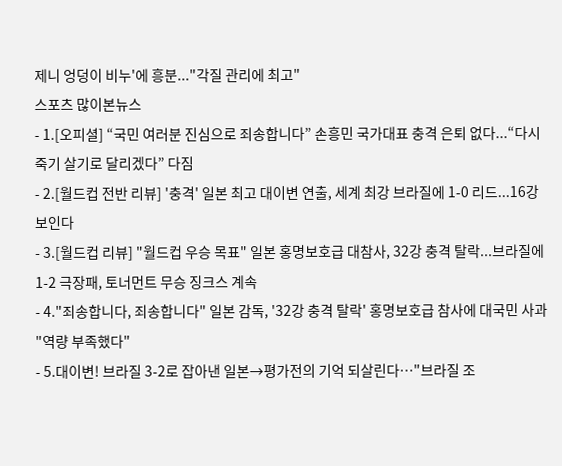제니 엉덩이 비누'에 흥분..."각질 관리에 최고"
스포츠 많이본뉴스
- 1.[오피셜] “국민 여러분 진심으로 죄송합니다” 손흥민 국가대표 충격 은퇴 없다...“다시 죽기 살기로 달리겠다” 다짐
- 2.[월드컵 전반 리뷰] '충격' 일본 최고 대이변 연출, 세계 최강 브라질에 1-0 리드...16강 보인다
- 3.[월드컵 리뷰] "월드컵 우승 목표" 일본 홍명보호급 대참사, 32강 충격 탈락...브라질에 1-2 극장패, 토너먼트 무승 징크스 계속
- 4."죄송합니다, 죄송합니다" 일본 감독, '32강 충격 탈락' 홍명보호급 참사에 대국민 사과 "역량 부족했다"
- 5.대이변! 브라질 3-2로 잡아낸 일본→평가전의 기억 되살린다…"브라질 조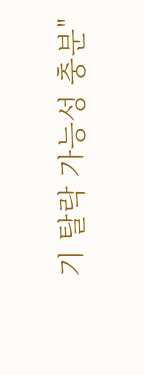기 탈락 가능성 충분"